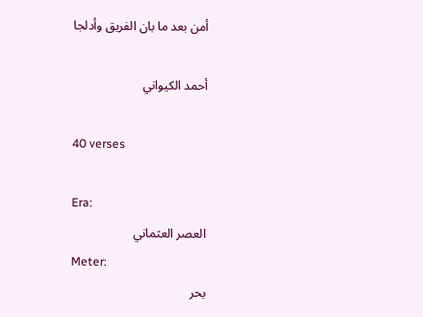أمن بعد ما بان الفريق وأدلجا

أحمد الكيواني

40 verses

Era:
العصر العثماني
Meter:
بحر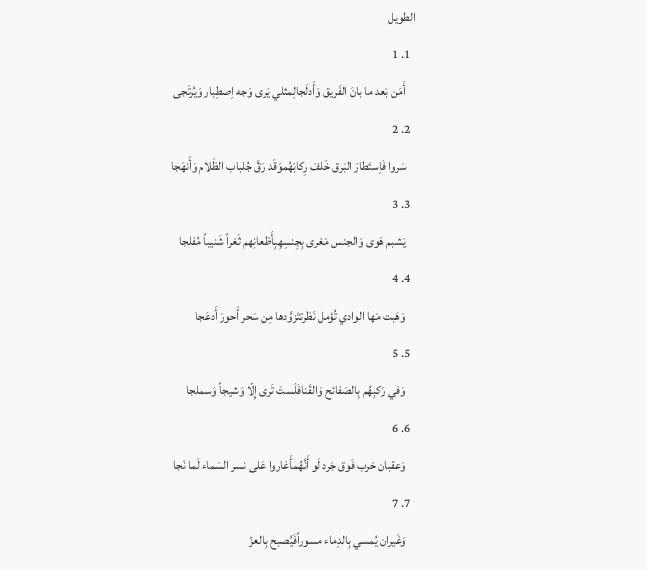الطويل
  1. 1
    أَمَن بَعد ما بانَ الفَريق وَأَدلَجالِمثلي يَرى وَجه اِصطِبار وَيُرتَجى
  2. 2
    سَروا فَاِستَطارَ البَرق خَلفَ رِكابَهُموَقَد رَقَّ جُلباب الظَلام وَأَنهَجا
  3. 3
    يَشبم هَوى وَالجنس مَغرى بِجِنسِهِبِأَظعانِهم ثَغراً شَنيباً مُفلجا
  4. 4
    وَهَبت مَها الوادي تُؤمل نَظرتتَزوَّدها مِن سَحر أَحورَ أَدعَجا
  5. 5
    وَفي رَكبِهُم بِالصَفائح وَالقَنافَلَستَ تَرى إِلّا وَشيجاً وَسملجا
  6. 6
    وَعقبان حَرب فَوق جَرد لَو أَنَّهُمأَغاروا عَلى نسر السَماء لَما نَجا
  7. 7
    وَغَيران يُمسي بِالدِماء مسوراًفَيُصبح بِالعزّ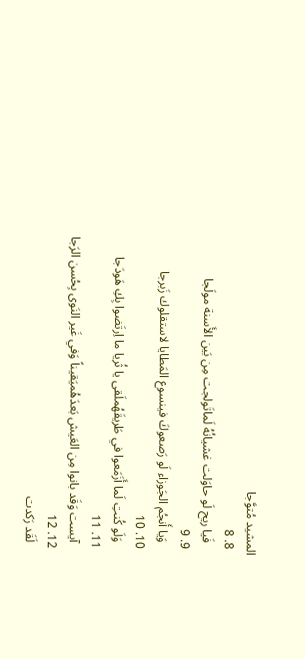المشيد مُتوَّجا
  8. 8
    فَيا ريح لَو حاوَلت غشيانُهُ لَماتَولجت مِن بَين الأَسنة مولَجا
  9. 9
    وَيا أَنجُم الجَوزاء لَو رَصعوكَ فينسوع المَطايا لاستقلوك زَبرجا
  10. 10
    وَلَو كُنتِ لَما أَزَمَعوا في طَريقَهُملَقى يا ثُريا ما اِرتَضوا بِكِ هَودَجا
  11. 11
    آيست وَقَد بانوا مِن العَيش بَعدَهُميَقيناً وَفي غَير النَوى بِحُسن الرَجا
  12. 12
    لَقَد رَكدت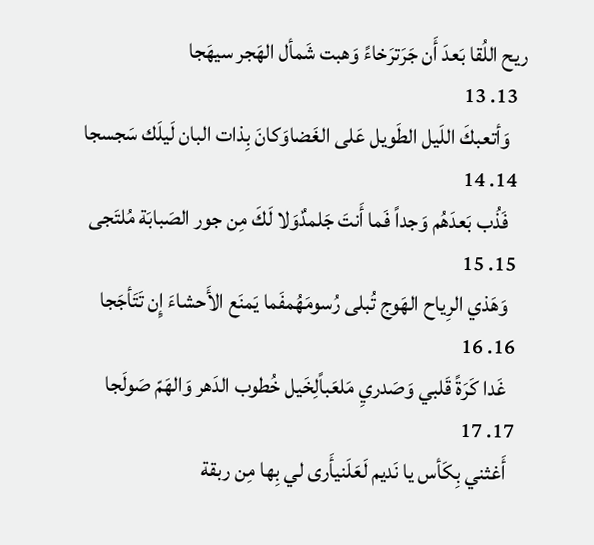ريح اللُقا بَعدَ أَن جَرَترَخاءً وَهبت شَمأل الهَجر سيهَجا
  13. 13
    وَأتعبكَ اللَيل الطَويل عَلى الغَضاوَكانَ بِذات البان لَيلَك سَجسجا
  14. 14
    فَذُب بَعدَهُم وَجداً فَما أَنتَ جَلمدٌوَلا لَكَ مِن جور الصَبابَة مُلتَجى
  15. 15
    وَهَذي الرِياح الهَوج تُبلى رُسومَهُمفَما يَمنَع الأَحشاءَ إِن تَتَأجَجا
  16. 16
    غَدا كَرَةً قَلبي وَصَدريِ مَلعَباًلِخَيل خُطوب الدَهر وَالهَمّ صَولَجا
  17. 17
    أَغثني بِكَأس يا نَديم لَعَلَنيأَرى لي بِها مِن ربقة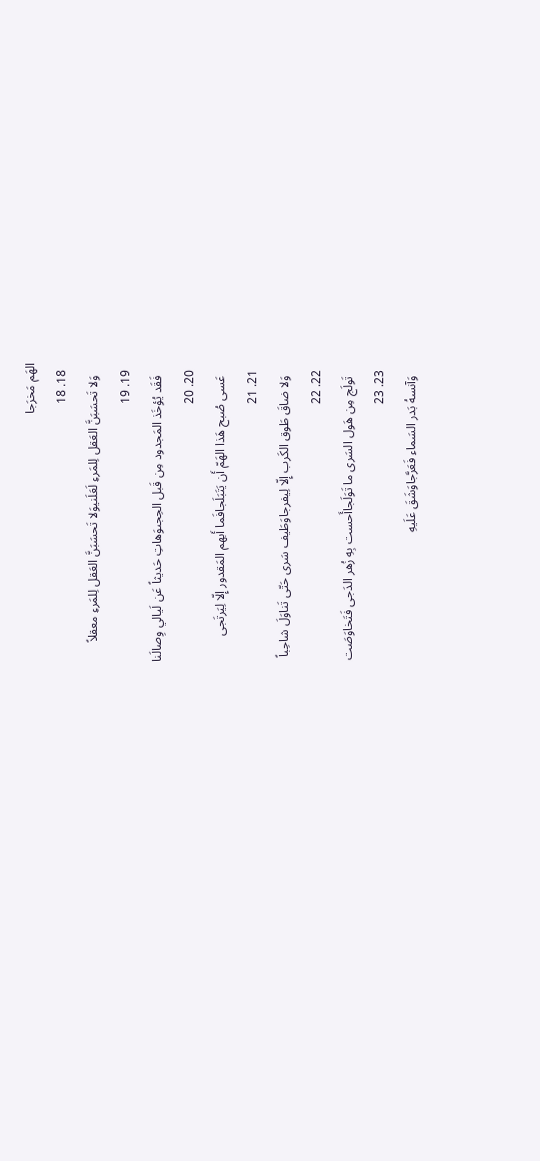الهَم مَخرَجا
  18. 18
    وَلا تَحسَبَنَّ العَقل لِلمَرءِ لَعَلَنيوَلا تَحسَبَنَّ العَقل لِلمَرءِ معقلاً
  19. 19
    فَقَد يُؤخَذ المَجدود مِن قَبل الحِجىوَهاتِ حَديثاً عَن لَيالي وِصالَنا
  20. 20
    عَسى صُبح هَذا الهَمّ أَن يَتَبَلَجافَما أَبهم المَقدور إِلّا لِيَرتَجى
  21. 21
    وَلا ضاقَ طَوق الكَرب إِلّا لِيفرجاوَطَيف سَرى حَتّى تَناوَلَ شاحِباً
  22. 22
    تَولَج مِن هَول السَرى ما تَوَلَجاأَحست بِهِ زُهر الدَجى فَتَخاوَصَت
  23. 23
    وَآنسهُ بَدر السَماء فَعَرَّجاوَشَقَ عَلَيهِ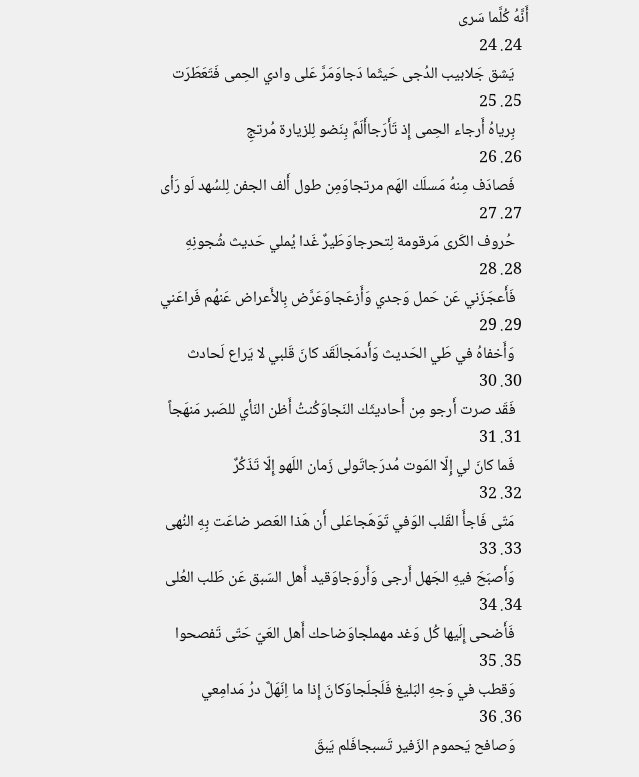أَنَّهُ كُلَّما سَرى
  24. 24
    يَشق جَلابيب الدُجى حَيثَما دَجاوَمَرَّ عَلى وادي الحِمى فَتَعَطَرَت
  25. 25
    بِرياهُ أَرجاء الحِمى إِذ تَأَرَجاأَلَمَّ بِنَضو لِلزيارة مُرتجِ
  26. 26
    فَصادَف مِنهُ مَسلَك الهَم مرتجاوَمِن طول أَلف الجفن لِلسُهد لَو رَأى
  27. 27
    حُروف الكَرى مَرقومة لِتحرجاوَطَيرٌ غَدا يُملي حَديث شُجونِهِ
  28. 28
    فَأَعجَزَني عَن حَمل وَجدي وَأَزعَجاوَعَرَّض بِالأَعراض عَنهُم فَراعَني
  29. 29
    وَأَخفاهُ في طَي الحَديث وَأَدمَجالَقَد كانَ قَلبي لا يَراع لَحادث
  30. 30
    فَقَد صرت أَرجو مِن أَحاديثَك النَجاوَكُنتُ أَظن النَأي للصَبر مَنهَجاً
  31. 31
    فَما كانَ لي إِلّا المَوت مُدرَجاتَولى زَمان اللَهو إِلّا تَذَكُرٌ
  32. 32
    مَتّى فَاجأَ القَلب الوَفي تَوَهَجاعَلى أَن هَذا العَصر ضاعَت بِهِ النُهى
  33. 33
    وَأَصبَحَ فيهِ الجَهل أَرجى وَأَروَجاوَقيد أَهل السَبق عَن طَلب العُلى
  34. 34
    فَأَضحى إِلَيها كُل وَغد مهملجاوَضاحك أَهل العَيّ حَتّى تَفصحوا
  35. 35
    وَقطب في وَجهِ البَليغ فَلَجلَجاوَكانَ إِذا ما اِنَهَلَّ درُ مَدامِعي
  36. 36
    وَصافح يَحموم الزَفير تَسبجافَلم يَبقَ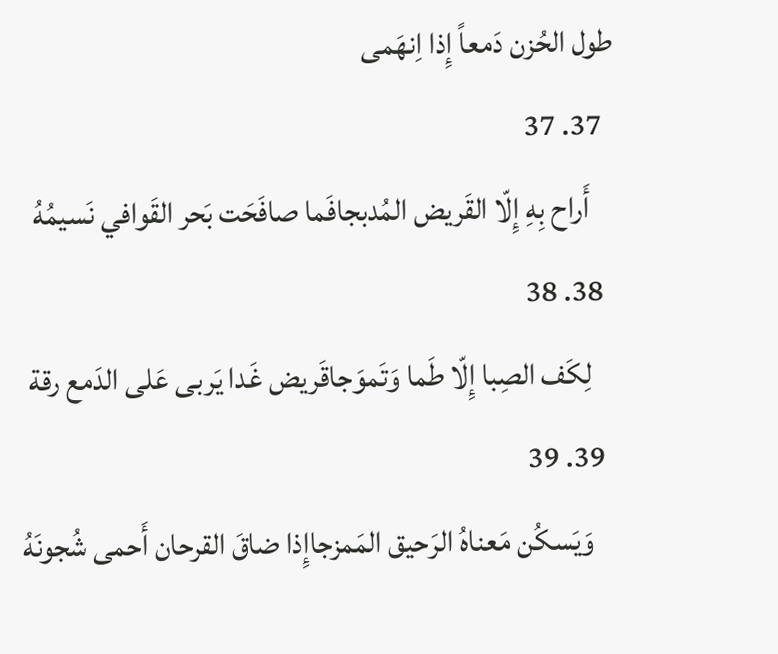طول الحُزن دَمعاً إِذا اِنهَمى
  37. 37
    أَراح بِهِ إِلّا القَريض المُدبجافَما صافَحَت بَحر القَوافي نَسيمُهُ
  38. 38
    لِكَف الصِبا إِلّا طَما وَتَموَجاقَريض غَدا يَربى عَلى الدَمع رقة
  39. 39
    وَيَسكُن مَعناهُ الرَحيق المَمزجاإِذا ضاقَ القرحان أَحمى شُجونَهُ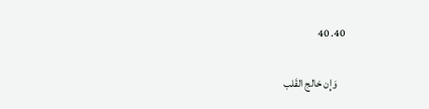40. 40

    وَإِن خالج القَلب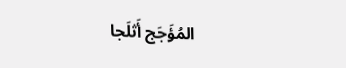المُؤَجَج أَثلَجا